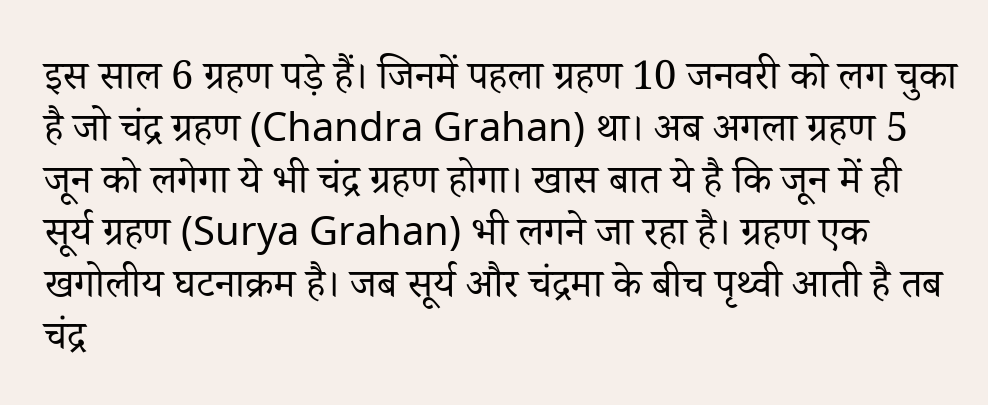इस साल 6 ग्रहण पड़े हैं। जिनमें पहला ग्रहण 10 जनवरी को लग चुका है जो चंद्र ग्रहण (Chandra Grahan) था। अब अगला ग्रहण 5 जून को लगेगा ये भी चंद्र ग्रहण होगा। खास बात ये है कि जून में ही सूर्य ग्रहण (Surya Grahan) भी लगने जा रहा है। ग्रहण एक खगोलीय घटनाक्रम है। जब सूर्य और चंद्रमा के बीच पृथ्वी आती है तब चंद्र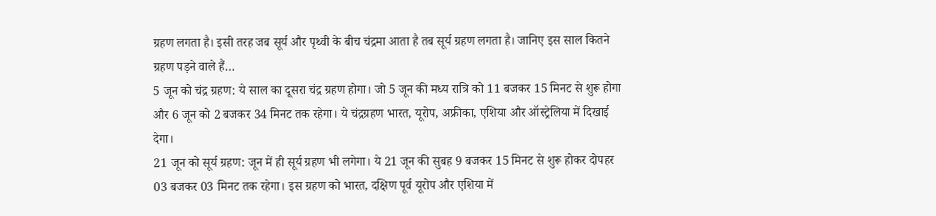ग्रहण लगता है। इसी तरह जब सूर्य और पृथ्वी के बीच चंद्रमा आता है तब सूर्य ग्रहण लगता है। जानिए इस साल कितने ग्रहण पड़ने वाले हैं…
5 जून को चंद्र ग्रहण: ये साल का दूसरा चंद्र ग्रहण होगा। जो 5 जून की मध्य रात्रि को 11 बजकर 15 मिनट से शुरू होगा और 6 जून को 2 बजकर 34 मिनट तक रहेगा। ये चंद्रग्रहण भारत, यूरोप, अफ्रीका, एशिया और ऑस्ट्रेलिया में दिखाई देगा।
21 जून को सूर्य ग्रहण: जून में ही सूर्य ग्रहण भी लगेगा। ये 21 जून की सुबह 9 बजकर 15 मिनट से शुरू होकर दोपहर 03 बजकर 03 मिनट तक रहेगा। इस ग्रहण को भारत, दक्षिण पूर्व यूरोप और एशिया में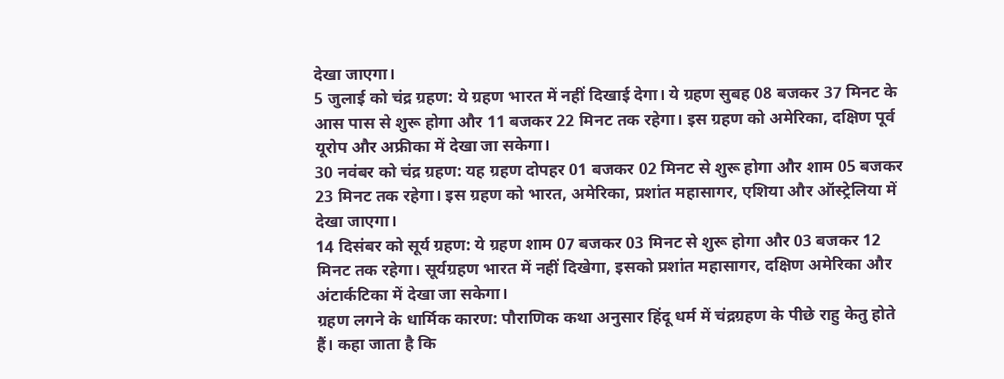देखा जाएगा।
5 जुलाई को चंद्र ग्रहण: ये ग्रहण भारत में नहीं दिखाई देगा। ये ग्रहण सुबह 08 बजकर 37 मिनट के आस पास से शुरू होगा और 11 बजकर 22 मिनट तक रहेगा। इस ग्रहण को अमेरिका, दक्षिण पूर्व यूरोप और अफ्रीका में देखा जा सकेगा।
30 नवंबर को चंद्र ग्रहण: यह ग्रहण दोपहर 01 बजकर 02 मिनट से शुरू होगा और शाम 05 बजकर 23 मिनट तक रहेगा। इस ग्रहण को भारत, अमेरिका, प्रशांत महासागर, एशिया और ऑस्ट्रेलिया में देखा जाएगा।
14 दिसंबर को सूर्य ग्रहण: ये ग्रहण शाम 07 बजकर 03 मिनट से शुरू होगा और 03 बजकर 12 मिनट तक रहेगा। सूर्यग्रहण भारत में नहीं दिखेगा, इसको प्रशांत महासागर, दक्षिण अमेरिका और अंटार्कटिका में देखा जा सकेगा।
ग्रहण लगने के धार्मिक कारण: पौराणिक कथा अनुसार हिंदू धर्म में चंद्रग्रहण के पीछे राहु केतु होते हैं। कहा जाता है कि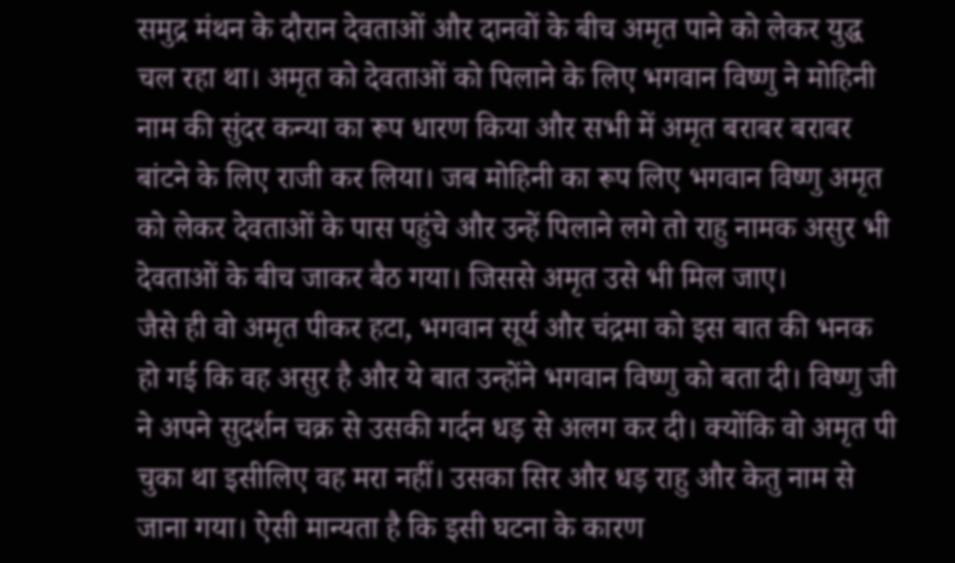समुद्र मंथन के दौरान देवताओं और दानवों के बीच अमृत पाने को लेकर युद्ध चल रहा था। अमृत को देवताओं को पिलाने के लिए भगवान विष्णु ने मोहिनी नाम की सुंदर कन्या का रूप धारण किया और सभी में अमृत बराबर बराबर बांटने के लिए राजी कर लिया। जब मोहिनी का रूप लिए भगवान विष्णु अमृत को लेकर देवताओं के पास पहुंचे और उन्हें पिलाने लगे तो राहु नामक असुर भी देवताओं के बीच जाकर बैठ गया। जिससे अमृत उसे भी मिल जाए।
जैसे ही वो अमृत पीकर हटा, भगवान सूर्य और चंद्रमा को इस बात की भनक हो गई कि वह असुर है और ये बात उन्होंने भगवान विष्णु को बता दी। विष्णु जी ने अपने सुदर्शन चक्र से उसकी गर्दन धड़ से अलग कर दी। क्योंकि वो अमृत पी चुका था इसीलिए वह मरा नहीं। उसका सिर और धड़ राहु और केतु नाम से जाना गया। ऐसी मान्यता है कि इसी घटना के कारण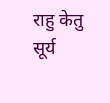राहु केतु सूर्य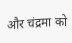और चंद्रमा को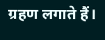ग्रहण लगाते हैं।